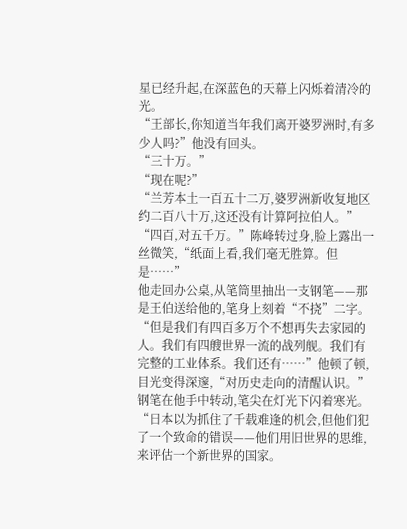星已经升起,在深蓝色的天幕上闪烁着清冷的光。
“王部长,你知道当年我们离开婆罗洲时,有多少人吗?”他没有回头。
“三十万。”
“现在呢?”
“兰芳本土一百五十二万,婆罗洲新收复地区约二百八十万,这还没有计算阿拉伯人。”
“四百,对五千万。”陈峰转过身,脸上露出一丝微笑,“纸面上看,我们毫无胜算。但是……”
他走回办公桌,从笔筒里抽出一支钢笔——那是王伯送给他的,笔身上刻着“不挠”二字。
“但是我们有四百多万个不想再失去家园的人。我们有四艘世界一流的战列舰。我们有完整的工业体系。我们还有……”他顿了顿,目光变得深邃,“对历史走向的清醒认识。”
钢笔在他手中转动,笔尖在灯光下闪着寒光。
“日本以为抓住了千载难逢的机会,但他们犯了一个致命的错误——他们用旧世界的思维,来评估一个新世界的国家。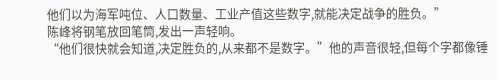他们以为海军吨位、人口数量、工业产值这些数字,就能决定战争的胜负。”
陈峰将钢笔放回笔筒,发出一声轻响。
“他们很快就会知道,决定胜负的,从来都不是数字。”他的声音很轻,但每个字都像锤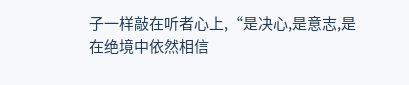子一样敲在听者心上,“是决心,是意志,是在绝境中依然相信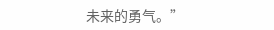未来的勇气。”